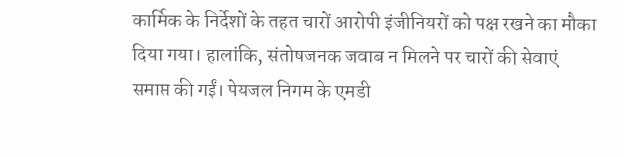कार्मिक के निर्देशों के तहत चारों आरोपी इंजीनियरों को पक्ष रखने का मौका दिया गया। हालांकि, संतोषजनक जवाब न मिलने पर चारों की सेवाएं समाप्त की गईं। पेयजल निगम के एमडी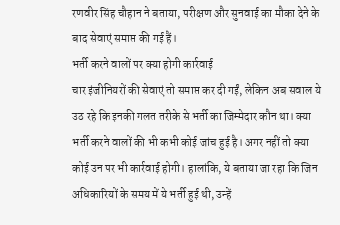रणवीर सिंह चौहान ने बताया, परीक्षण और सुनवाई का मौका देने के बाद सेवाएं समाप्त की गई हैं।
भर्ती करने वालों पर क्या होगी कार्रवाई
चार इंजीनियरों की सेवाएं तो समाप्त कर दी गईं, लेकिन अब सवाल ये उठ रहे कि इनकी गलत तरीके से भर्ती का जिम्मेदार कौन था। क्या भर्ती करने वालों की भी कभी कोई जांच हुई है। अगर नहीं तो क्या कोई उन पर भी कार्रवाई होगी। हालांकि, ये बताया जा रहा कि जिन अधिकारियों के समय में ये भर्ती हुई थी, उन्हें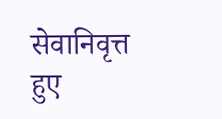सेवानिवृत्त हुए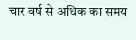चार वर्ष से अधिक का समय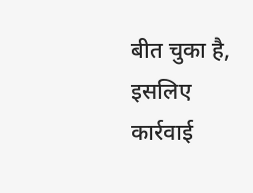बीत चुका है, इसलिए कार्रवाई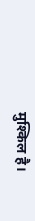मुश्किल है।